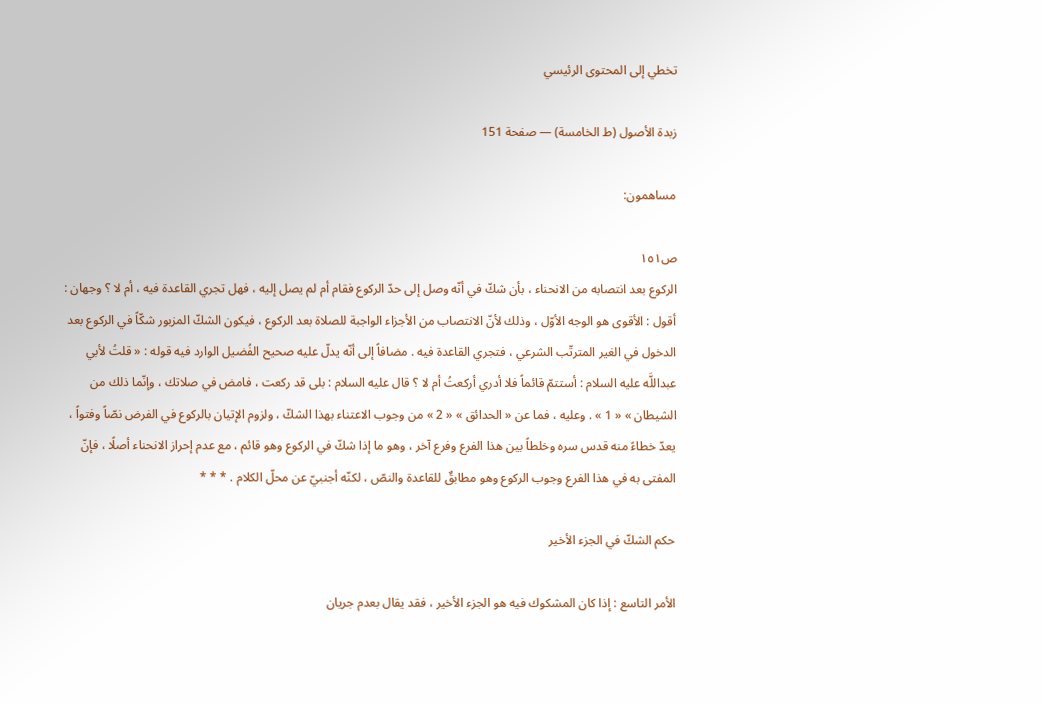تخطي إلى المحتوى الرئيسي

زبدة الأصول (ط الخامسة) — صفحة 151

مساهمون:

ص١٥١
الركوع بعد انتصابه من الانحناء ، بأن شكّ في أنّه وصل إلى حدّ الركوع فقام أم لم يصل إليه ، فهل تجري القاعدة فيه ، أم لا ؟ وجهان : أقول : الأقوى هو الوجه الأوّل ، وذلك لأنّ الانتصاب من الأجزاء الواجبة للصلاة بعد الركوع ، فيكون الشكّ المزبور شكّاً في الركوع بعد الدخول في الغير المترتّب الشرعي ، فتجري القاعدة فيه . مضافاً إلى أنّه يدلّ عليه صحيح الفُضيل الوارد فيه قوله : « قلتُ لأبي عبداللَّه عليه السلام : أستتمّ قائماً فلا أدري أركعتُ أم لا ؟ قال عليه السلام : بلى قد ركعت ، فامض في صلاتك ، وإنّما ذلك من الشيطان » « 1 » . وعليه ، فما عن « الحدائق » « 2 » من وجوب الاعتناء بهذا الشكّ ، ولزوم الإتيان بالركوع في الفرض نصّاً وفتواً ، يعدّ خطاءً منه قدس سره وخلطاً بين هذا الفرع وفرع آخر ، وهو ما إذا شكّ في الركوع وهو قائم ، مع عدم إحراز الانحناء أصلًا ، فإنّ المفتى به في هذا الفرع وجوب الركوع وهو مطابقٌ للقاعدة والنصّ ، لكنّه أجنبيّ عن محلّ الكلام . * * *

حكم الشكّ في الجزء الأخير

الأمر التاسع : إذا كان المشكوك فيه هو الجزء الأخير ، فقد يقال بعدم جريان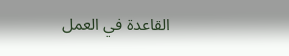القاعدة في العمل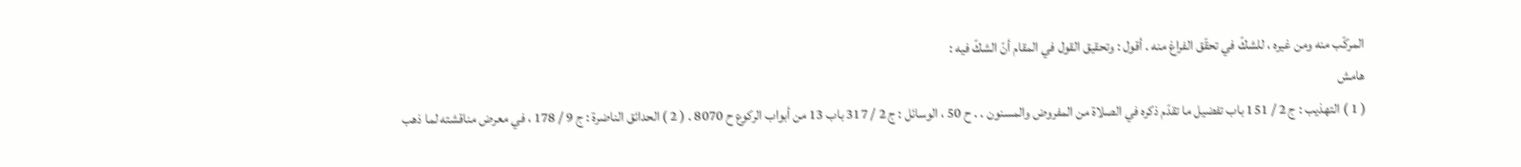المركّب منه ومن غيره ، للشكّ في تحقّق الفراغ منه . أقول : وتحقيق القول في المقام أنّ الشكّ فيه :
هامش
( 1 ) التهذيب : ج 2 / 151 باب تفضيل ما تقدّم ذكره في الصلاة من المفروض والمسنون . . ح 50 ، الوسائل : ج 2 / 317 باب 13 من أبواب الركوع ح 8070 . ( 2 ) الحدائق الناضرة : ج 9 / 178 ، في معرض مناقشته لما ذهب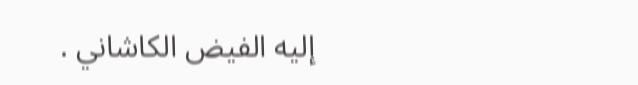إليه الفيض الكاشاني .